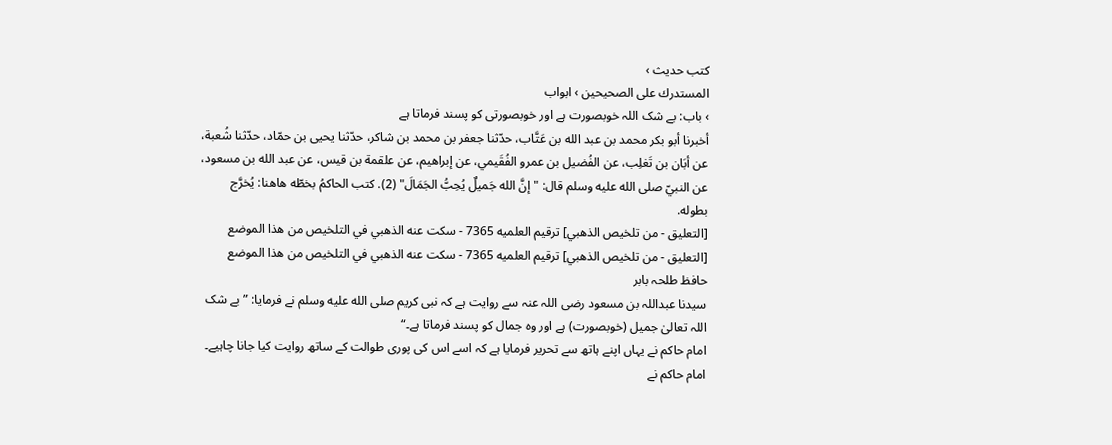کتب حدیث ›
المستدرك على الصحيحين › ابواب
› باب: بے شک اللہ خوبصورت ہے اور خوبصورتی کو پسند فرماتا ہے
أخبرنا أبو بكر محمد بن عبد الله بن عَتَّاب، حدّثنا جعفر بن محمد بن شاكر، حدّثنا يحيى بن حمّاد، حدّثنا شُعبة، عن أبَان بن تَغلِب، عن الفُضيل بن عمرو الفُقَيمي، عن إبراهيم، عن علقمة بن قيس، عن عبد الله بن مسعود، عن النبيّ صلى الله عليه وسلم قال: "إنَّ الله جَميلٌ يُحِبُّ الجَمَالَ" (2). كتب الحاكمُ بخطّه هاهنا: يُخرَّج بطوله.
[التعليق - من تلخيص الذهبي] ترقيم العلميه 7365 - سكت عنه الذهبي في التلخيص من هذا الموضع
[التعليق - من تلخيص الذهبي] ترقيم العلميه 7365 - سكت عنه الذهبي في التلخيص من هذا الموضع
حافظ طلحہ بابر
سیدنا عبداللہ بن مسعود رضی اللہ عنہ سے روایت ہے کہ نبی کریم صلى الله عليه وسلم نے فرمایا: ”بے شک اللہ تعالیٰ جمیل (خوبصورت) ہے اور وہ جمال کو پسند فرماتا ہے۔“
امام حاکم نے یہاں اپنے ہاتھ سے تحریر فرمایا ہے کہ اسے اس کی پوری طوالت کے ساتھ روایت کیا جانا چاہیے۔
امام حاکم نے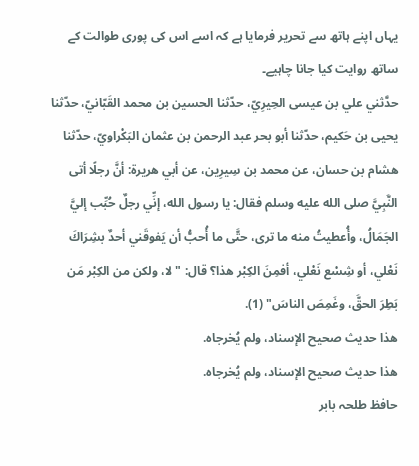یہاں اپنے ہاتھ سے تحریر فرمایا ہے کہ اسے اس کی پوری طوالت کے ساتھ روایت کیا جانا چاہیے۔
حدَّثني علي بن عيسى الحِيرِيّ، حدّثنا الحسين بن محمد القَبّانيّ، حدّثنا يحيى بن حَكيم، حدّثنا أبو بحر عبد الرحمن بن عثمان البَكْراويّ، حدّثنا هشام بن حسان، عن محمد بن سِيرِين، عن أبي هريرة: أنَّ رجلًا أتى النَّبِيَّ صلى الله عليه وسلم فقال: يا رسول الله، إنِّي رجلٌ حُبِّب إليَّ الجَمَالُ، وأُعطيتُ منه ما ترى، حتَّى ما أُحبُّ أن يَفوقَني أحدٌ بشِرَاكَ نَعْلي، أو شِسْع نَعْلي، أفمِنَ الكِبْر هذا؟ قال: "لا، ولكن من الكِبْر مَن بَطِرَ الحقَّ، وغَمِصَ الناسَ" (1).
هذا حديث صحيح الإسناد، ولم يُخرجاه.
هذا حديث صحيح الإسناد، ولم يُخرجاه.
حافظ طلحہ بابر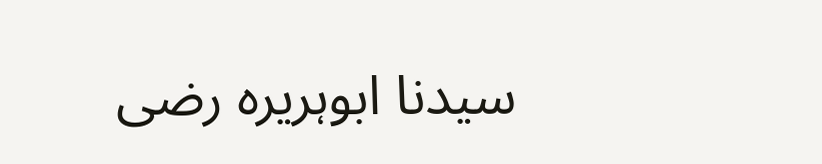سیدنا ابوہریرہ رضی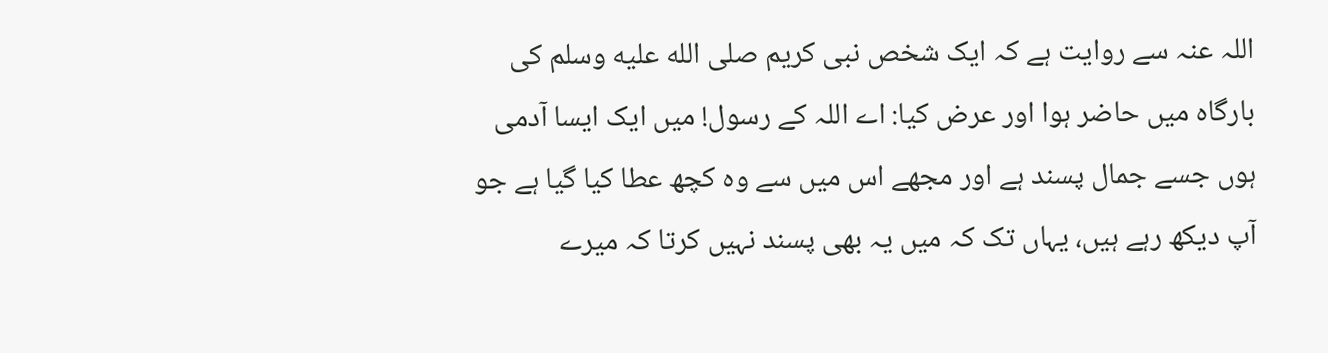اللہ عنہ سے روایت ہے کہ ایک شخص نبی کریم صلى الله عليه وسلم کی بارگاہ میں حاضر ہوا اور عرض کیا: اے اللہ کے رسول! میں ایک ایسا آدمی ہوں جسے جمال پسند ہے اور مجھے اس میں سے وہ کچھ عطا کیا گیا ہے جو آپ دیکھ رہے ہیں، یہاں تک کہ میں یہ بھی پسند نہیں کرتا کہ میرے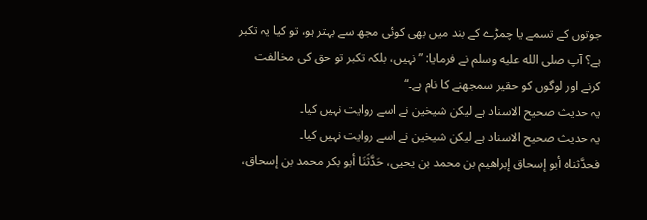جوتوں کے تسمے یا چمڑے کے بند میں بھی کوئی مجھ سے بہتر ہو، تو کیا یہ تکبر ہے؟ آپ صلى الله عليه وسلم نے فرمایا: ”نہیں، بلکہ تکبر تو حق کی مخالفت کرنے اور لوگوں کو حقیر سمجھنے کا نام ہے۔“
یہ حدیث صحیح الاسناد ہے لیکن شیخین نے اسے روایت نہیں کیا۔
یہ حدیث صحیح الاسناد ہے لیکن شیخین نے اسے روایت نہیں کیا۔
فحدَّثناه أبو إسحاق إبراهيم بن محمد بن يحيى، حَدَّثَنَا أبو بكر محمد بن إسحاق،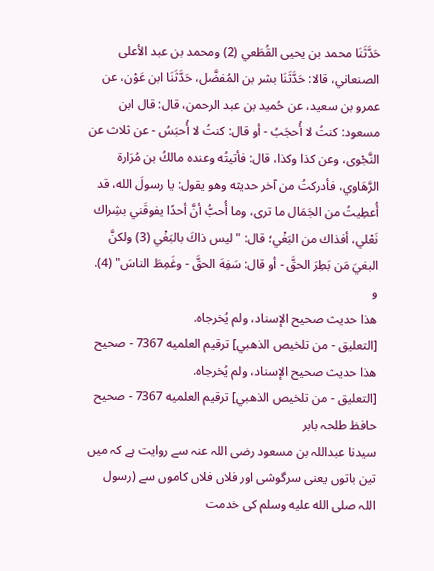حَدَّثَنَا محمد بن يحيى القُطَعي (2) ومحمد بن عبد الأعلى الصنعاني، قالا: حَدَّثَنَا بشر بن المُفضَّل، حَدَّثَنَا ابن عَوْن، عن عمرو بن سعيد، عن حُميد بن عبد الرحمن، قال: قال ابن مسعود: كنتُ لا أُحجَبُ - أو قال: كنتُ لا أُحبَسُ - عن ثلاث عن النَّجْوى، وعن كذا وكذا، قال: فأتيتُه وعنده مالكُ بن مُرَارة الرَّهَاوي، فأدركتُ من آخر حديثه وهو يقول: يا رسولَ الله، قد أُعطِيتُ من الجَمَال ما ترى، وما أُحبُّ أنَّ أحدًا يفوقَني بشِراك نَعْلي، أفذاك من البَغْي؛ قال: "ليس ذاكَ بالبَغْي (3) ولكنَّ البغيَ مَن بَطِرَ الحقَّ - أو قال: سَفِهَ الحقَّ - وغَمِطَ الناسَ" (4). و
هذا حديث صحيح الإسناد، ولم يُخرجاه.
[التعليق - من تلخيص الذهبي] ترقيم العلميه 7367 - صحيح
هذا حديث صحيح الإسناد، ولم يُخرجاه.
[التعليق - من تلخيص الذهبي] ترقيم العلميه 7367 - صحيح
حافظ طلحہ بابر
سیدنا عبداللہ بن مسعود رضی اللہ عنہ سے روایت ہے کہ میں تین باتوں یعنی سرگوشی اور فلاں فلاں کاموں سے (رسول اللہ صلى الله عليه وسلم کی خدمت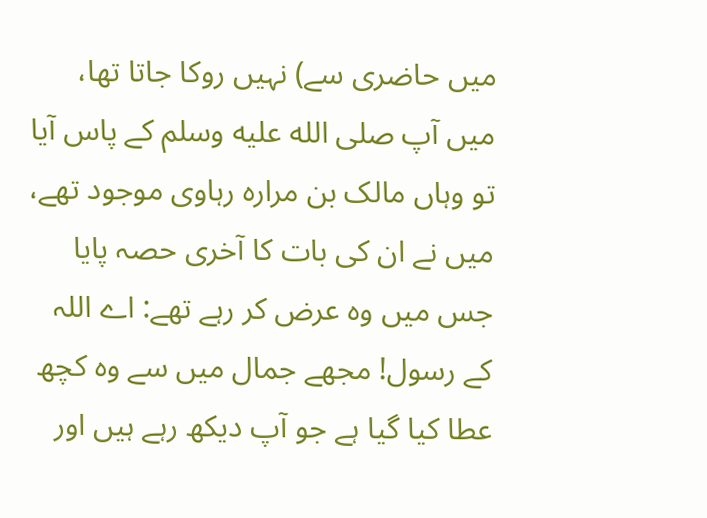میں حاضری سے) نہیں روکا جاتا تھا، میں آپ صلى الله عليه وسلم کے پاس آیا تو وہاں مالک بن مرارہ رہاوی موجود تھے، میں نے ان کی بات کا آخری حصہ پایا جس میں وہ عرض کر رہے تھے: اے اللہ کے رسول! مجھے جمال میں سے وہ کچھ عطا کیا گیا ہے جو آپ دیکھ رہے ہیں اور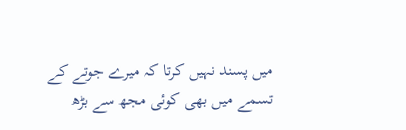میں پسند نہیں کرتا کہ میرے جوتے کے تسمے میں بھی کوئی مجھ سے بڑھ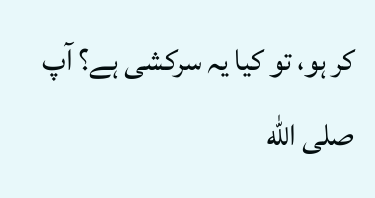کر ہو، تو کیا یہ سرکشی ہے؟ آپ صلى الله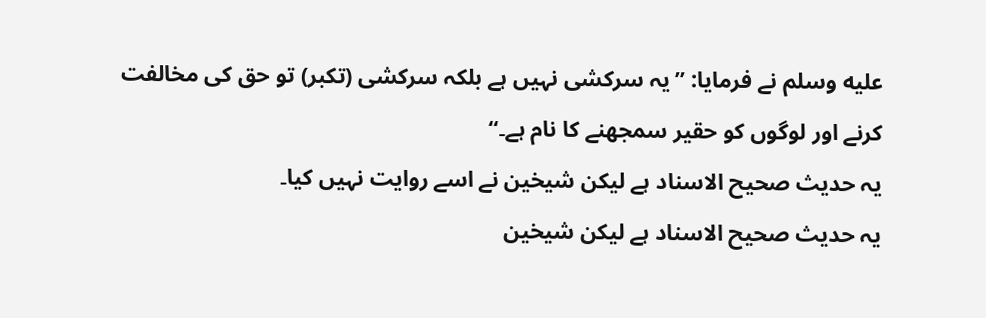عليه وسلم نے فرمایا: ”یہ سرکشی نہیں ہے بلکہ سرکشی (تکبر) تو حق کی مخالفت کرنے اور لوگوں کو حقیر سمجھنے کا نام ہے۔“
یہ حدیث صحیح الاسناد ہے لیکن شیخین نے اسے روایت نہیں کیا۔
یہ حدیث صحیح الاسناد ہے لیکن شیخین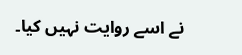نے اسے روایت نہیں کیا۔